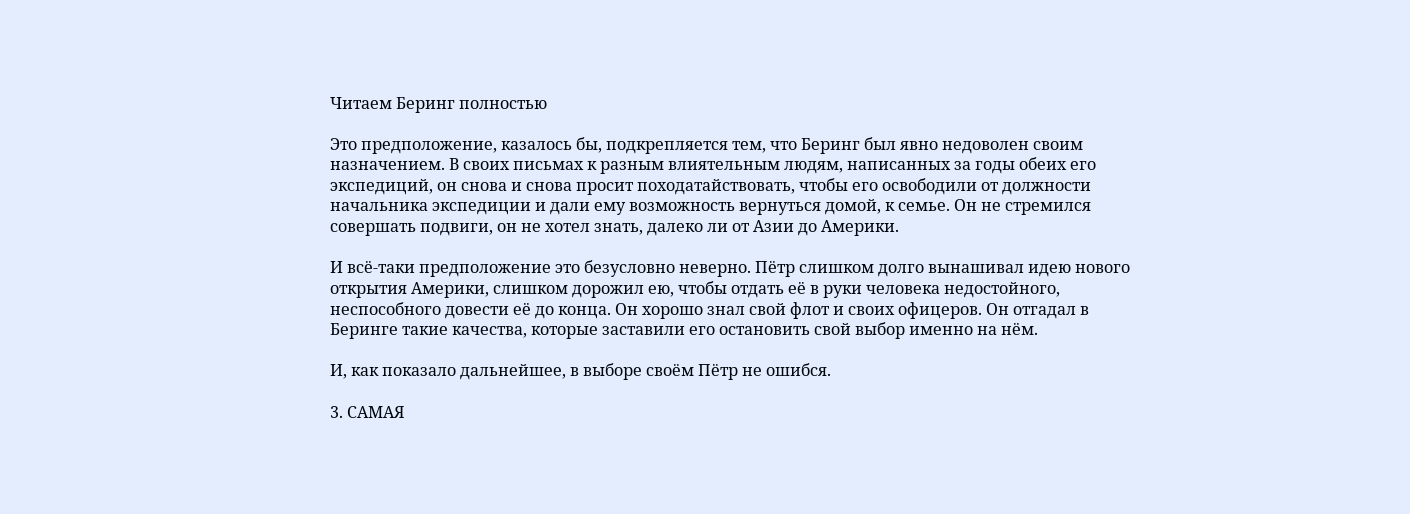Читаем Беринг полностью

Это предположение, казалось бы, подкрепляется тем, что Беринг был явно недоволен своим назначением. В своих письмах к разным влиятельным людям, написанных за годы обеих его экспедиций, он снова и снова просит походатайствовать, чтобы его освободили от должности начальника экспедиции и дали ему возможность вернуться домой, к семье. Он не стремился совершать подвиги, он не хотел знать, далеко ли от Азии до Америки.

И всё-таки предположение это безусловно неверно. Пётр слишком долго вынашивал идею нового открытия Америки, слишком дорожил ею, чтобы отдать её в руки человека недостойного, неспособного довести её до конца. Он хорошо знал свой флот и своих офицеров. Он отгадал в Беринге такие качества, которые заставили его остановить свой выбор именно на нём.

И, как показало дальнейшее, в выборе своём Пётр не ошибся.

3. САМАЯ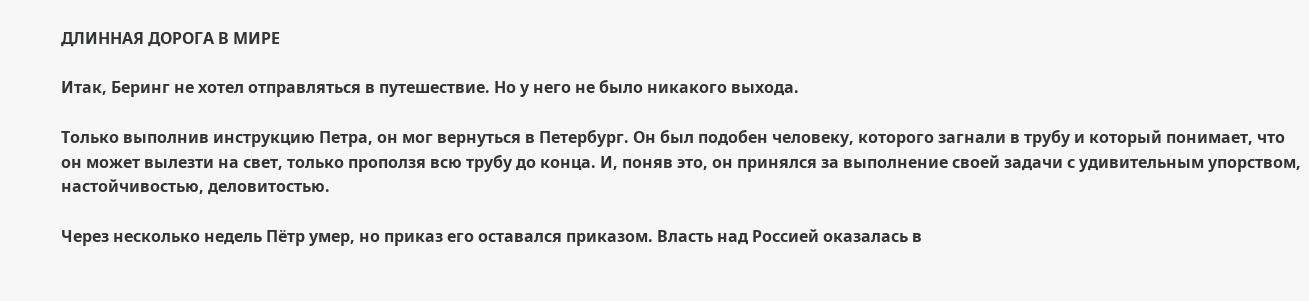ДЛИННАЯ ДОРОГА В МИРЕ

Итак, Беринг не хотел отправляться в путешествие. Но у него не было никакого выхода.

Только выполнив инструкцию Петра, он мог вернуться в Петербург. Он был подобен человеку, которого загнали в трубу и который понимает, что он может вылезти на свет, только проползя всю трубу до конца. И, поняв это, он принялся за выполнение своей задачи с удивительным упорством, настойчивостью, деловитостью.

Через несколько недель Пётр умер, но приказ его оставался приказом. Власть над Россией оказалась в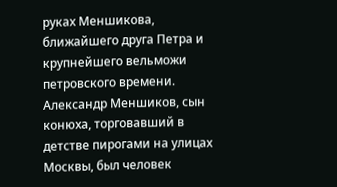руках Меншикова, ближайшего друга Петра и крупнейшего вельможи петровского времени. Александр Меншиков, сын конюха, торговавший в детстве пирогами на улицах Москвы, был человек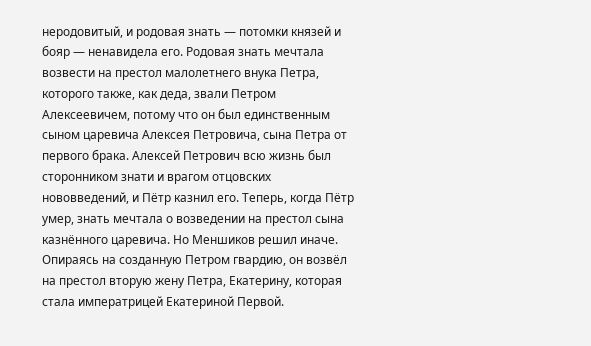неродовитый, и родовая знать — потомки князей и бояр — ненавидела его. Родовая знать мечтала возвести на престол малолетнего внука Петра, которого также, как деда, звали Петром Алексеевичем, потому что он был единственным сыном царевича Алексея Петровича, сына Петра от первого брака. Алексей Петрович всю жизнь был сторонником знати и врагом отцовских нововведений, и Пётр казнил его. Теперь, когда Пётр умер, знать мечтала о возведении на престол сына казнённого царевича. Но Меншиков решил иначе. Опираясь на созданную Петром гвардию, он возвёл на престол вторую жену Петра, Екатерину, которая стала императрицей Екатериной Первой.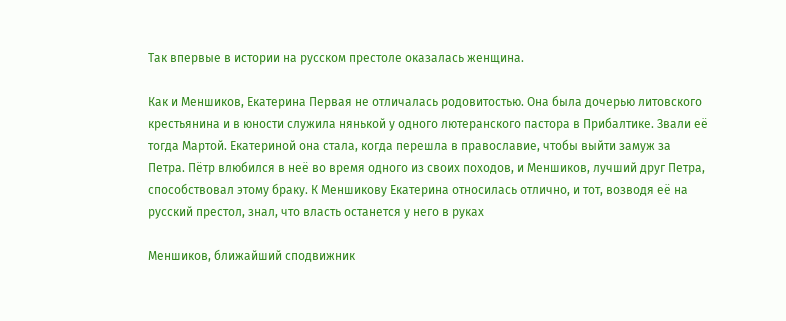Так впервые в истории на русском престоле оказалась женщина.

Как и Меншиков, Екатерина Первая не отличалась родовитостью. Она была дочерью литовского крестьянина и в юности служила нянькой у одного лютеранского пастора в Прибалтике. Звали её тогда Мартой. Екатериной она стала, когда перешла в православие, чтобы выйти замуж за Петра. Пётр влюбился в неё во время одного из своих походов, и Меншиков, лучший друг Петра, способствовал этому браку. К Меншикову Екатерина относилась отлично, и тот, возводя её на русский престол, знал, что власть останется у него в руках

Меншиков, ближайший сподвижник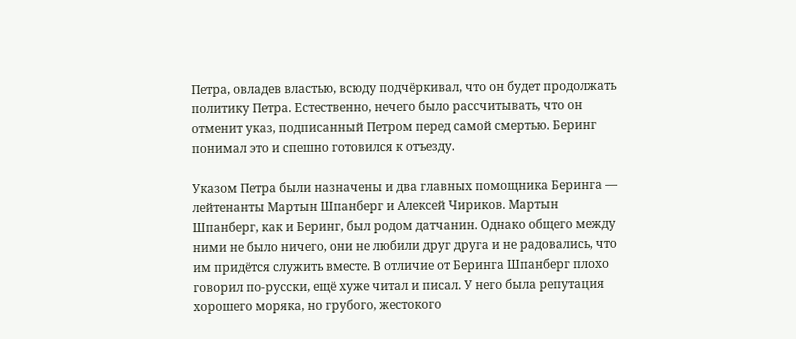Петра, овладев властью, всюду подчёркивал, что он будет продолжать политику Петра. Естественно, нечего было рассчитывать, что он отменит указ, подписанный Петром перед самой смертью. Беринг понимал это и спешно готовился к отъезду.

Указом Петра были назначены и два главных помощника Беринга — лейтенанты Мартын Шпанберг и Алексей Чириков. Мартын Шпанберг, как и Беринг, был родом датчанин. Однако общего между ними не было ничего, они не любили друг друга и не радовались, что им придётся служить вместе. В отличие от Беринга Шпанберг плохо говорил по-русски, ещё хуже читал и писал. У него была репутация хорошего моряка, но грубого, жестокого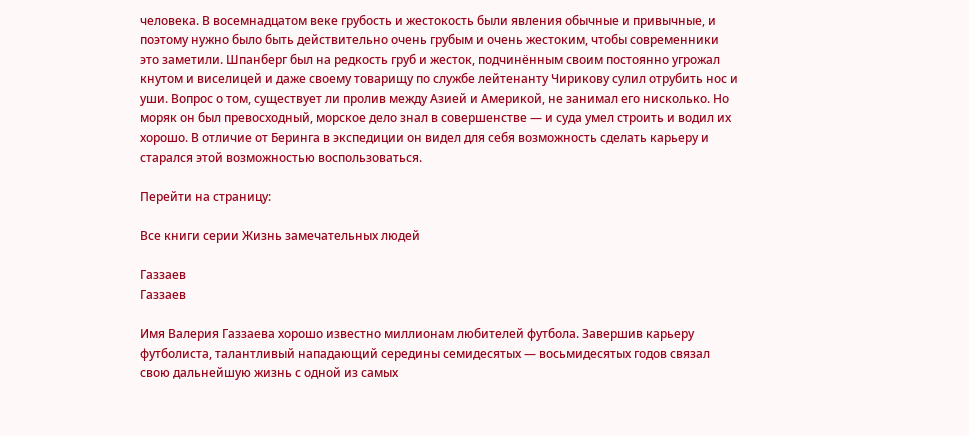человека. В восемнадцатом веке грубость и жестокость были явления обычные и привычные, и поэтому нужно было быть действительно очень грубым и очень жестоким, чтобы современники это заметили. Шпанберг был на редкость груб и жесток, подчинённым своим постоянно угрожал кнутом и виселицей и даже своему товарищу по службе лейтенанту Чирикову сулил отрубить нос и уши. Вопрос о том, существует ли пролив между Азией и Америкой, не занимал его нисколько. Но моряк он был превосходный, морское дело знал в совершенстве — и суда умел строить и водил их хорошо. В отличие от Беринга в экспедиции он видел для себя возможность сделать карьеру и старался этой возможностью воспользоваться.

Перейти на страницу:

Все книги серии Жизнь замечательных людей

Газзаев
Газзаев

Имя Валерия Газзаева хорошо известно миллионам любителей футбола. Завершив карьеру футболиста, талантливый нападающий середины семидесятых — восьмидесятых годов связал свою дальнейшую жизнь с одной из самых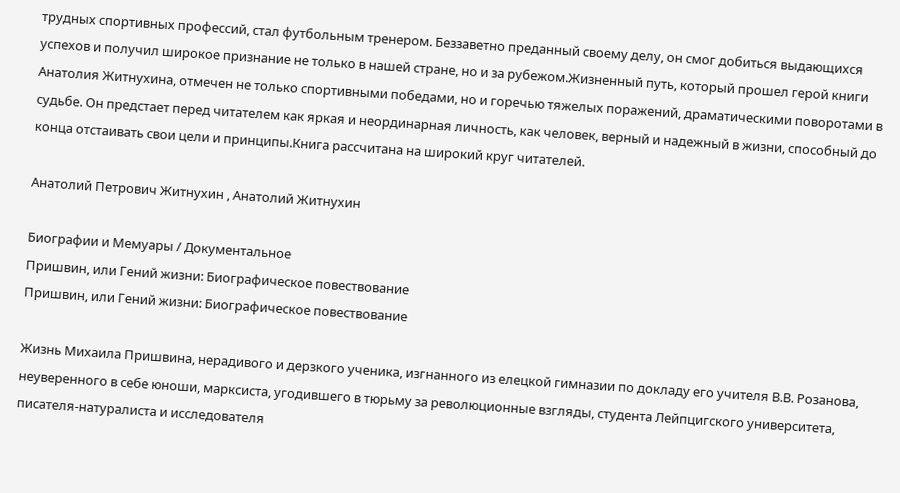трудных спортивных профессий, стал футбольным тренером. Беззаветно преданный своему делу, он смог добиться выдающихся успехов и получил широкое признание не только в нашей стране, но и за рубежом.Жизненный путь, который прошел герой книги Анатолия Житнухина, отмечен не только спортивными победами, но и горечью тяжелых поражений, драматическими поворотами в судьбе. Он предстает перед читателем как яркая и неординарная личность, как человек, верный и надежный в жизни, способный до конца отстаивать свои цели и принципы.Книга рассчитана на широкий круг читателей.

Анатолий Петрович Житнухин , Анатолий Житнухин

Биографии и Мемуары / Документальное
Пришвин, или Гений жизни: Биографическое повествование
Пришвин, или Гений жизни: Биографическое повествование

Жизнь Михаила Пришвина, нерадивого и дерзкого ученика, изгнанного из елецкой гимназии по докладу его учителя В.В. Розанова, неуверенного в себе юноши, марксиста, угодившего в тюрьму за революционные взгляды, студента Лейпцигского университета, писателя-натуралиста и исследователя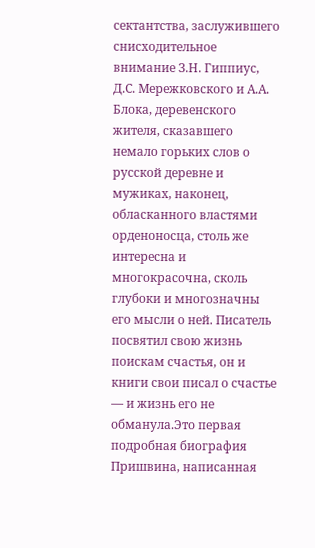сектантства, заслужившего снисходительное внимание З.Н. Гиппиус, Д.С. Мережковского и А.А. Блока, деревенского жителя, сказавшего немало горьких слов о русской деревне и мужиках, наконец, обласканного властями орденоносца, столь же интересна и многокрасочна, сколь глубоки и многозначны его мысли о ней. Писатель посвятил свою жизнь поискам счастья, он и книги свои писал о счастье — и жизнь его не обманула.Это первая подробная биография Пришвина, написанная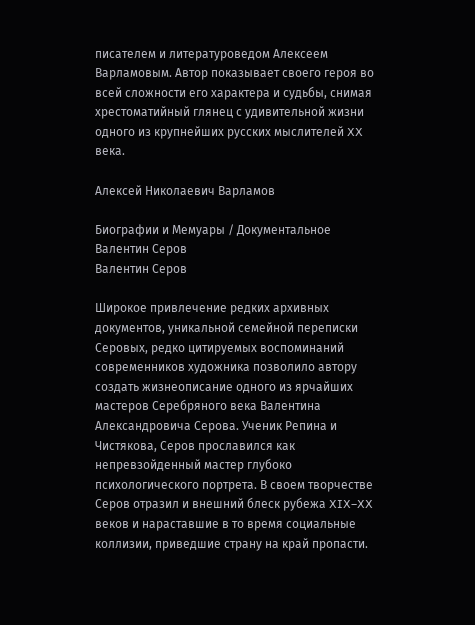писателем и литературоведом Алексеем Варламовым. Автор показывает своего героя во всей сложности его характера и судьбы, снимая хрестоматийный глянец с удивительной жизни одного из крупнейших русских мыслителей XX века.

Алексей Николаевич Варламов

Биографии и Мемуары / Документальное
Валентин Серов
Валентин Серов

Широкое привлечение редких архивных документов, уникальной семейной переписки Серовых, редко цитируемых воспоминаний современников художника позволило автору создать жизнеописание одного из ярчайших мастеров Серебряного века Валентина Александровича Серова. Ученик Репина и Чистякова, Серов прославился как непревзойденный мастер глубоко психологического портрета. В своем творчестве Серов отразил и внешний блеск рубежа XIX–XX веков и нараставшие в то время социальные коллизии, приведшие страну на край пропасти.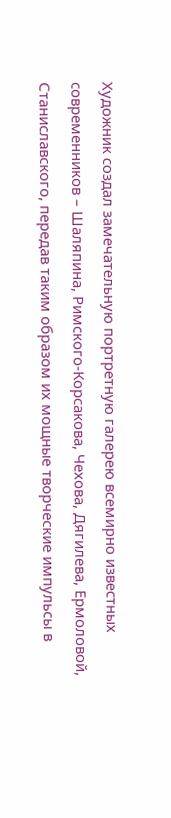Художник создал замечательную портретную галерею всемирно известных современников – Шаляпина, Римского-Корсакова, Чехова, Дягилева, Ермоловой, Станиславского, передав таким образом их мощные творческие импульсы в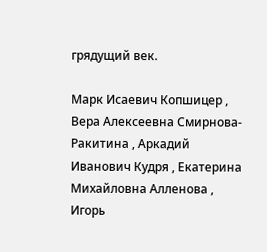грядущий век.

Марк Исаевич Копшицер , Вера Алексеевна Смирнова-Ракитина , Аркадий Иванович Кудря , Екатерина Михайловна Алленова , Игорь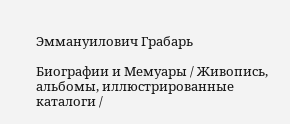Эммануилович Грабарь

Биографии и Мемуары / Живопись, альбомы, иллюстрированные каталоги /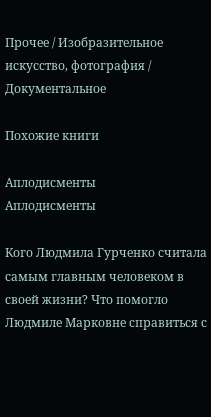Прочее / Изобразительное искусство, фотография / Документальное

Похожие книги

Аплодисменты
Аплодисменты

Кого Людмила Гурченко считала самым главным человеком в своей жизни? Что помогло Людмиле Марковне справиться с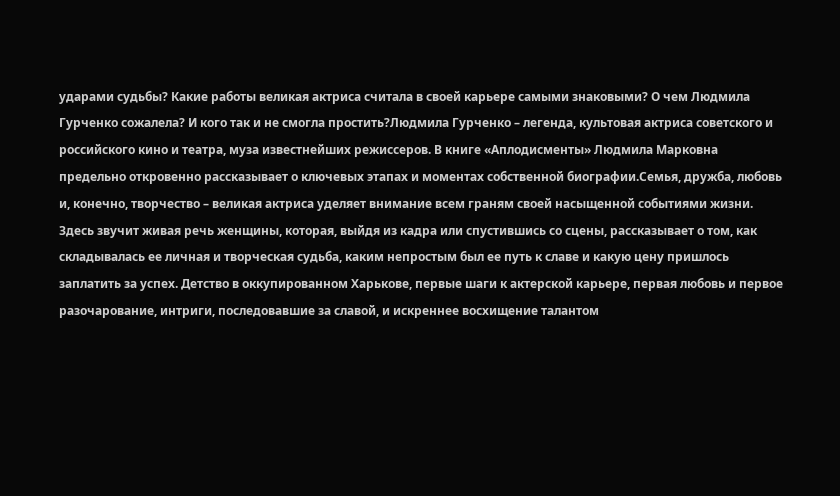ударами судьбы? Какие работы великая актриса считала в своей карьере самыми знаковыми? О чем Людмила Гурченко сожалела? И кого так и не смогла простить?Людмила Гурченко – легенда, культовая актриса советского и российского кино и театра, муза известнейших режиссеров. В книге «Аплодисменты» Людмила Марковна предельно откровенно рассказывает о ключевых этапах и моментах собственной биографии.Семья, дружба, любовь и, конечно, творчество – великая актриса уделяет внимание всем граням своей насыщенной событиями жизни. Здесь звучит живая речь женщины, которая, выйдя из кадра или спустившись со сцены, рассказывает о том, как складывалась ее личная и творческая судьба, каким непростым был ее путь к славе и какую цену пришлось заплатить за успех. Детство в оккупированном Харькове, первые шаги к актерской карьере, первая любовь и первое разочарование, интриги, последовавшие за славой, и искреннее восхищение талантом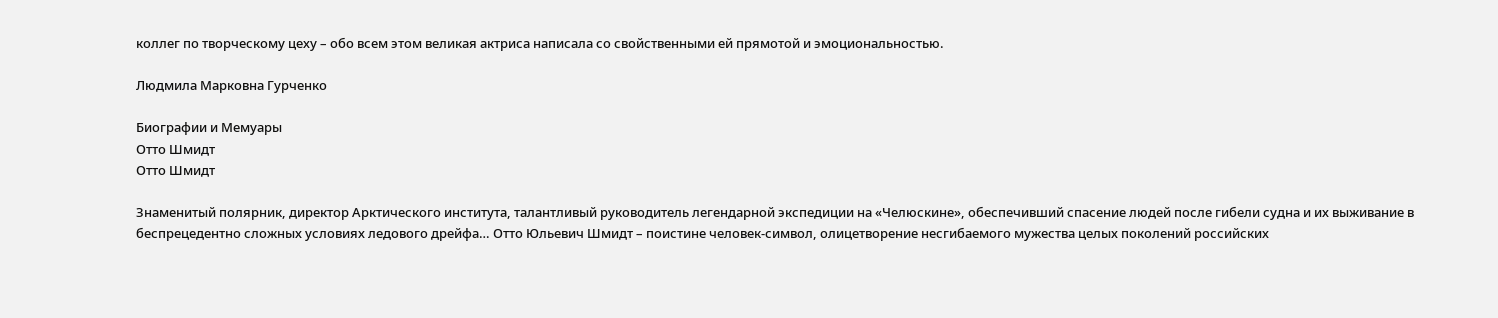коллег по творческому цеху – обо всем этом великая актриса написала со свойственными ей прямотой и эмоциональностью.

Людмила Марковна Гурченко

Биографии и Мемуары
Отто Шмидт
Отто Шмидт

Знаменитый полярник, директор Арктического института, талантливый руководитель легендарной экспедиции на «Челюскине», обеспечивший спасение людей после гибели судна и их выживание в беспрецедентно сложных условиях ледового дрейфа… Отто Юльевич Шмидт – поистине человек-символ, олицетворение несгибаемого мужества целых поколений российских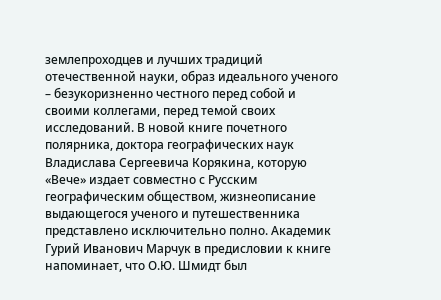землепроходцев и лучших традиций отечественной науки, образ идеального ученого – безукоризненно честного перед собой и своими коллегами, перед темой своих исследований. В новой книге почетного полярника, доктора географических наук Владислава Сергеевича Корякина, которую «Вече» издает совместно с Русским географическим обществом, жизнеописание выдающегося ученого и путешественника представлено исключительно полно. Академик Гурий Иванович Марчук в предисловии к книге напоминает, что О.Ю. Шмидт был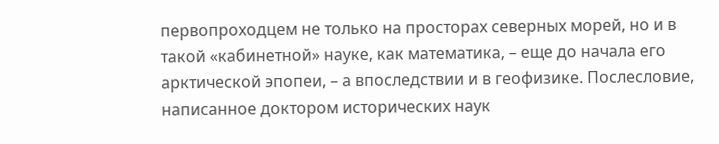первопроходцем не только на просторах северных морей, но и в такой «кабинетной» науке, как математика, – еще до начала его арктической эпопеи, – а впоследствии и в геофизике. Послесловие, написанное доктором исторических наук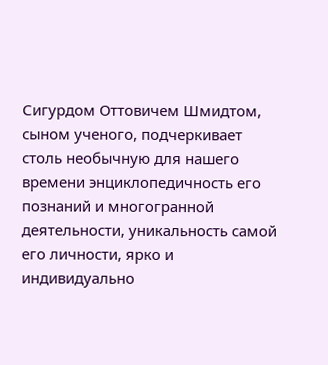Сигурдом Оттовичем Шмидтом, сыном ученого, подчеркивает столь необычную для нашего времени энциклопедичность его познаний и многогранной деятельности, уникальность самой его личности, ярко и индивидуально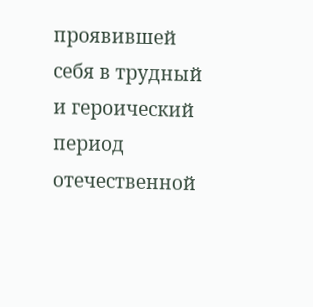проявившей себя в трудный и героический период отечественной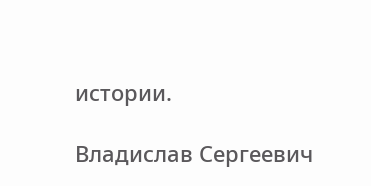истории.

Владислав Сергеевич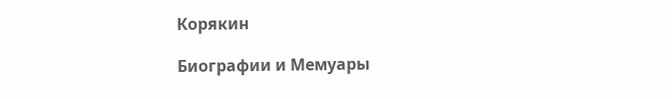Корякин

Биографии и Мемуары